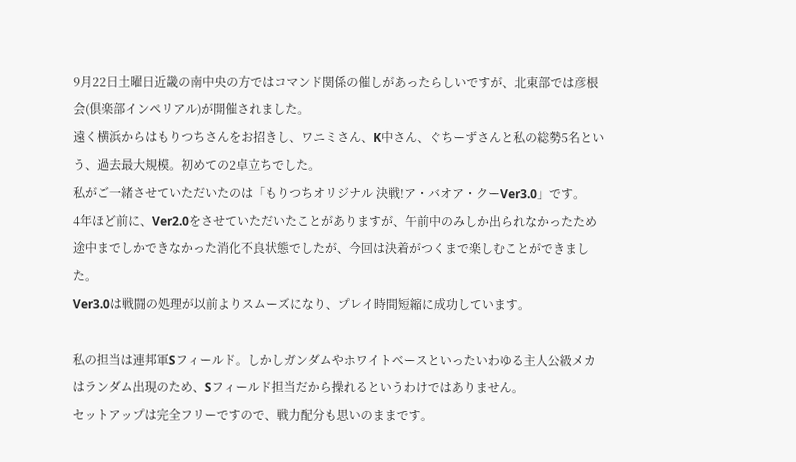9月22日土曜日近畿の南中央の方ではコマンド関係の催しがあったらしいですが、北東部では彦根会(倶楽部インペリアル)が開催されました。
遠く横浜からはもりつちさんをお招きし、ワニミさん、K中さん、ぐちーずさんと私の総勢5名という、過去最大規模。初めての2卓立ちでした。
私がご一緒させていただいたのは「もりつちオリジナル 決戦!ア・バオア・クーVer3.0」です。
4年ほど前に、Ver2.0をさせていただいたことがありますが、午前中のみしか出られなかったため途中までしかできなかった消化不良状態でしたが、今回は決着がつくまで楽しむことができました。
Ver3.0は戦闘の処理が以前よりスムーズになり、プレイ時間短縮に成功しています。

私の担当は連邦軍Sフィールド。しかしガンダムやホワイトベースといったいわゆる主人公級メカはランダム出現のため、Sフィールド担当だから操れるというわけではありません。
セットアップは完全フリーですので、戦力配分も思いのままです。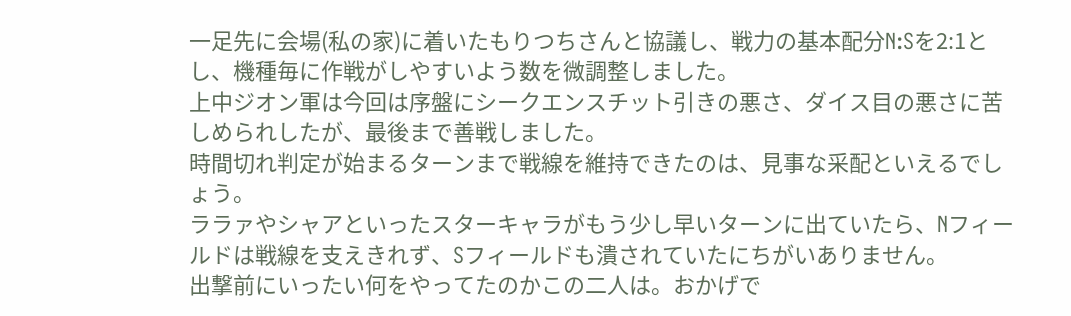一足先に会場(私の家)に着いたもりつちさんと協議し、戦力の基本配分N:Sを2:1とし、機種毎に作戦がしやすいよう数を微調整しました。
上中ジオン軍は今回は序盤にシークエンスチット引きの悪さ、ダイス目の悪さに苦しめられしたが、最後まで善戦しました。
時間切れ判定が始まるターンまで戦線を維持できたのは、見事な采配といえるでしょう。
ララァやシャアといったスターキャラがもう少し早いターンに出ていたら、Nフィールドは戦線を支えきれず、Sフィールドも潰されていたにちがいありません。
出撃前にいったい何をやってたのかこの二人は。おかげで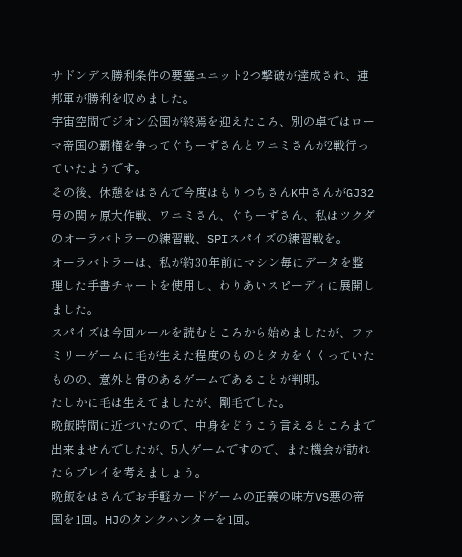サドンデス勝利条件の要塞ユニット2つ撃破が達成され、連邦軍が勝利を収めました。
宇宙空間でジオン公国が終焉を迎えたころ、別の卓ではローマ帝国の覇権を争ってぐちーずさんとワニミさんが2戦行っていたようです。
その後、休憩をはさんで今度はもりつちさんK中さんがGJ32号の関ヶ原大作戦、ワニミさん、ぐちーずさん、私はツクダのオーラバトラーの練習戦、SPIスパイズの練習戦を。
オーラバトラーは、私が約30年前にマシン毎にデータを整理した手書チャートを使用し、わりあいスピーディに展開しました。
スパイズは今回ルールを読むところから始めましたが、ファミリーゲームに毛が生えた程度のものとタカをくくっていたものの、意外と骨のあるゲームであることが判明。
たしかに毛は生えてましたが、剛毛でした。
晩飯時間に近づいたので、中身をどうこう言えるところまで出来ませんでしたが、5人ゲームですので、また機会が訪れたらプレイを考えましょう。
晩飯をはさんでお手軽カードゲームの正義の味方VS悪の帝国を1回。HJのタンクハンターを1回。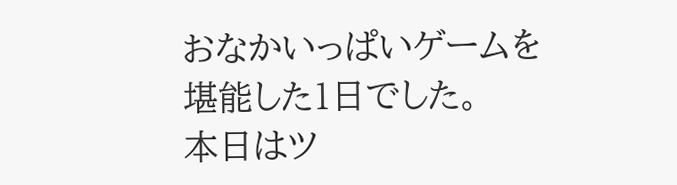おなかいっぱいゲームを堪能した1日でした。
本日はツ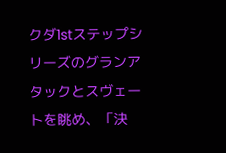クダ1stステップシリーズのグランアタックとスヴェートを眺め、「決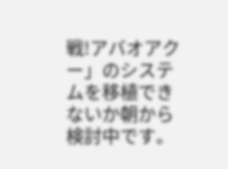戦!アバオアクー」のシステムを移植できないか朝から検討中です。